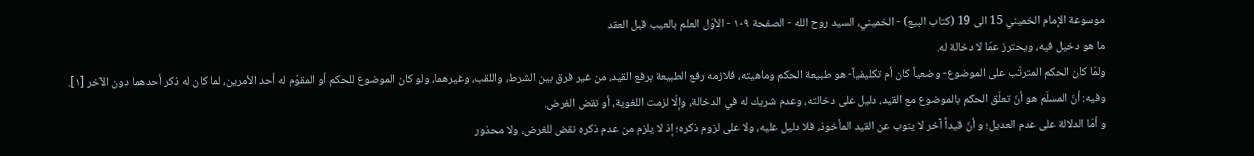موسوعة الإمام الخميني 15 الى 19 (كتاب البيع) - الخميني، السيد روح الله - الصفحة ١٠٩ - الأوّل العلم بالعيب قبل العقد
ما هو دخيل فيه، ويحترز عمّا لا دخالة له.
ولمّا كان الحكم المترتّب على الموضوع- وضعياً كان أم تكليفياً- هو طبيعة الحكم وماهيته، فلازمه رفع الطبيعة برفع القيد، من غير فرق بين الشرط، واللقب، وغيرهما، ولو كان الموضوع للحكم أو المقوّم له أحد الأمرين، لما كان له ذكر أحدهما دون الآخر [١].
وفيه: أنّ المسلّم هو أنّ تعلّق الحكم بالموضوع مع القيد، دليل على دخالته، وعدم شريك له في الدخالة، وإلّا لزمت اللغوية، أو نقض الغرض.
و أمّا الدلالة على عدم العديل؛ و أنّ قيداً آخر لا ينوب عن القيد المأخوذ، فلا دليل عليه، ولا على لزوم ذكره؛ إذ لا يلزم من عدم ذكره نقض للغرض، ولا محذور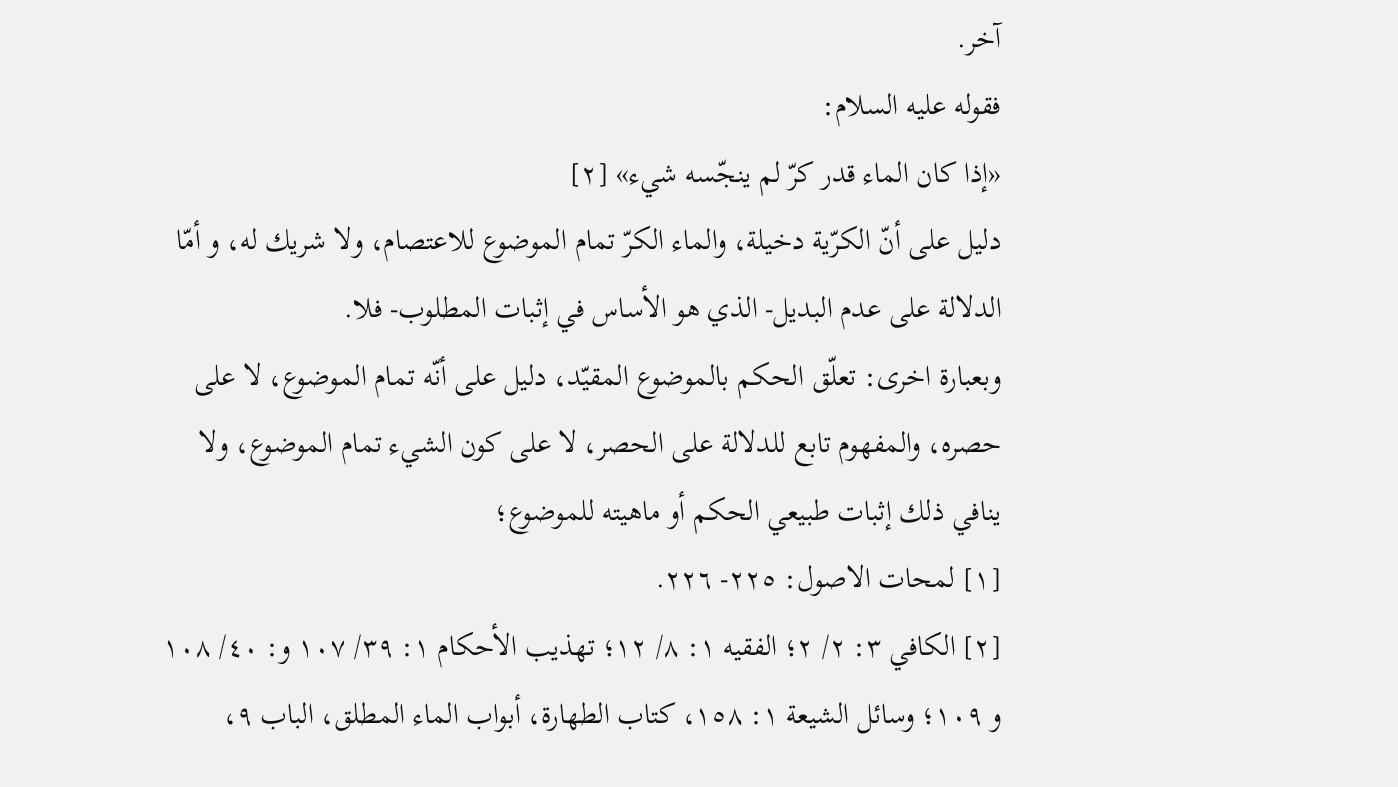آخر.
فقوله عليه السلام:
«إذا كان الماء قدر كرّ لم ينجّسه شيء» [٢]
دليل على أنّ الكرّية دخيلة، والماء الكرّ تمام الموضوع للاعتصام، ولا شريك له، و أمّا الدلالة على عدم البديل- الذي هو الأساس في إثبات المطلوب- فلا.
وبعبارة اخرى: تعلّق الحكم بالموضوع المقيّد، دليل على أنّه تمام الموضوع، لا على حصره، والمفهوم تابع للدلالة على الحصر، لا على كون الشيء تمام الموضوع، ولا ينافي ذلك إثبات طبيعي الحكم أو ماهيته للموضوع؛
[١] لمحات الاصول: ٢٢٥- ٢٢٦.
[٢] الكافي ٣: ٢/ ٢؛ الفقيه ١: ٨/ ١٢؛ تهذيب الأحكام ١: ٣٩/ ١٠٧ و: ٤٠/ ١٠٨ و ١٠٩؛ وسائل الشيعة ١: ١٥٨، كتاب الطهارة، أبواب الماء المطلق، الباب ٩،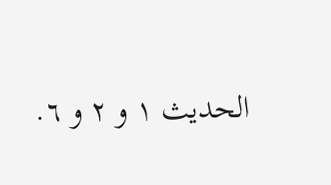الحديث ١ و ٢ و ٦.